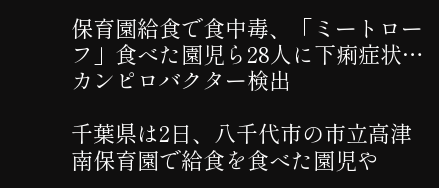保育園給食で食中毒、「ミートローフ」食べた園児ら28人に下痢症状…カンピロバクター検出

千葉県は2日、八千代市の市立高津南保育園で給食を食べた園児や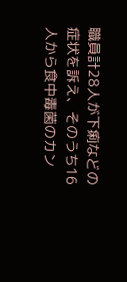職員計28人が下痢などの症状を訴え、そのうち16人から食中毒菌のカン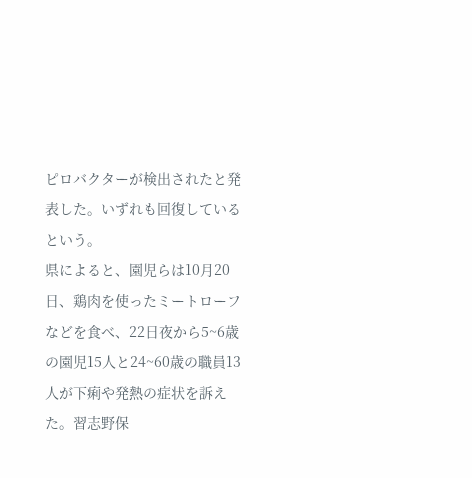ピロバクターが検出されたと発表した。いずれも回復しているという。
県によると、園児らは10月20日、鶏肉を使ったミートローフなどを食べ、22日夜から5~6歳の園児15人と24~60歳の職員13人が下痢や発熱の症状を訴えた。習志野保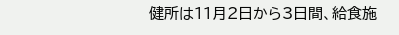健所は11月2日から3日間、給食施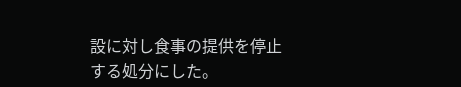設に対し食事の提供を停止する処分にした。